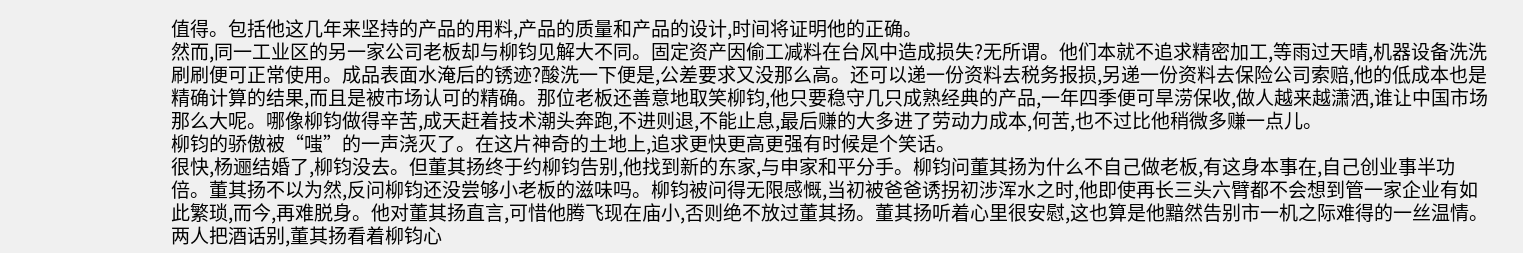值得。包括他这几年来坚持的产品的用料,产品的质量和产品的设计,时间将证明他的正确。
然而,同一工业区的另一家公司老板却与柳钧见解大不同。固定资产因偷工减料在台风中造成损失?无所谓。他们本就不追求精密加工,等雨过天晴,机器设备洗洗刷刷便可正常使用。成品表面水淹后的锈迹?酸洗一下便是,公差要求又没那么高。还可以递一份资料去税务报损,另递一份资料去保险公司索赔,他的低成本也是精确计算的结果,而且是被市场认可的精确。那位老板还善意地取笑柳钧,他只要稳守几只成熟经典的产品,一年四季便可旱涝保收,做人越来越潇洒,谁让中国市场那么大呢。哪像柳钧做得辛苦,成天赶着技术潮头奔跑,不进则退,不能止息,最后赚的大多进了劳动力成本,何苦,也不过比他稍微多赚一点儿。
柳钧的骄傲被“嗤”的一声浇灭了。在这片神奇的土地上,追求更快更高更强有时候是个笑话。
很快,杨逦结婚了,柳钧没去。但董其扬终于约柳钧告别,他找到新的东家,与申家和平分手。柳钧问董其扬为什么不自己做老板,有这身本事在,自己创业事半功倍。董其扬不以为然,反问柳钧还没尝够小老板的滋味吗。柳钧被问得无限感慨,当初被爸爸诱拐初涉浑水之时,他即使再长三头六臂都不会想到管一家企业有如此繁琐,而今,再难脱身。他对董其扬直言,可惜他腾飞现在庙小,否则绝不放过董其扬。董其扬听着心里很安慰,这也算是他黯然告别市一机之际难得的一丝温情。两人把酒话别,董其扬看着柳钧心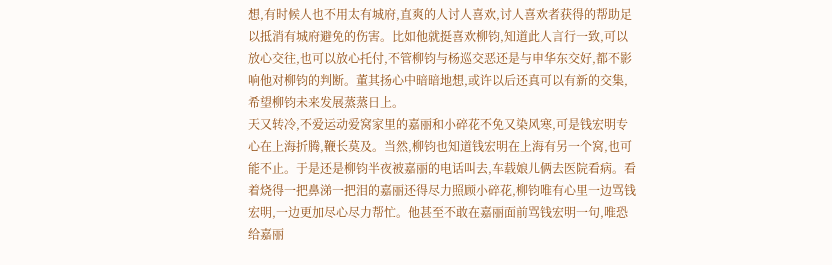想,有时候人也不用太有城府,直爽的人讨人喜欢,讨人喜欢者获得的帮助足以抵消有城府避免的伤害。比如他就挺喜欢柳钧,知道此人言行一致,可以放心交往,也可以放心托付,不管柳钧与杨巡交恶还是与申华东交好,都不影响他对柳钧的判断。董其扬心中暗暗地想,或许以后还真可以有新的交集,希望柳钧未来发展蒸蒸日上。
天又转冷,不爱运动爱窝家里的嘉丽和小碎花不免又染风寒,可是钱宏明专心在上海折腾,鞭长莫及。当然,柳钧也知道钱宏明在上海有另一个窝,也可能不止。于是还是柳钧半夜被嘉丽的电话叫去,车载娘儿俩去医院看病。看着烧得一把鼻涕一把泪的嘉丽还得尽力照顾小碎花,柳钧唯有心里一边骂钱宏明,一边更加尽心尽力帮忙。他甚至不敢在嘉丽面前骂钱宏明一句,唯恐给嘉丽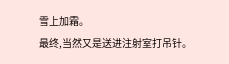雪上加霜。
最终,当然又是送进注射室打吊针。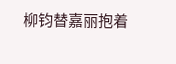柳钧替嘉丽抱着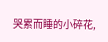哭累而睡的小碎花,